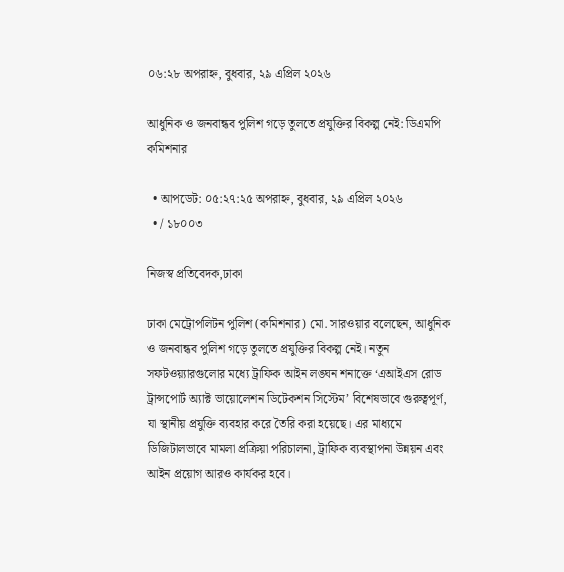০৬:২৮ অপরাহ্ন, বুধবার, ২৯ এপ্রিল ২০২৬

আধুনিক ও জনবান্ধব পুলিশ গড়ে তুলতে প্রযুক্তির বিকল্প নেই: ডিএমপি কমিশনার

  • আপডেট: ০৫:২৭:২৫ অপরাহ্ন, বুধবার, ২৯ এপ্রিল ২০২৬
  • / ১৮০০৩

নিজস্ব প্রতিবেদক,ঢাকা

ঢাকা মেট্রোপলিটন পুলিশ (কমিশনার) মো. সারওয়ার বলেছেন, আধুনিক ও জনবান্ধব পুলিশ গড়ে তুলতে প্রযুক্তির বিকল্প নেই। নতুন সফটওয়্যারগুলোর মধ্যে ট্রাফিক আইন লঙ্ঘন শনাক্তে ‘এআইএস রোড ট্রান্সপোর্ট অ্যাক্ট ভায়োলেশন ডিটেকশন সিস্টেম’ বিশেষভাবে গুরুত্বপূর্ণ, যা স্থানীয় প্রযুক্তি ব্যবহার করে তৈরি করা হয়েছে। এর মাধ্যমে ডিজিটালভাবে মামলা প্রক্রিয়া পরিচালনা, ট্রাফিক ব্যবস্থাপনা উন্নয়ন এবং আইন প্রয়োগ আরও কার্যকর হবে।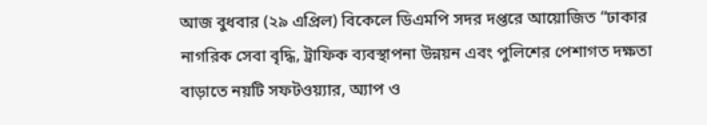আজ বুধবার (২৯ এপ্রিল) বিকেলে ডিএমপি সদর দপ্তরে আয়োজিত “ঢাকার নাগরিক সেবা বৃদ্ধি, ট্রাফিক ব্যবস্থাপনা উন্নয়ন এবং পুলিশের পেশাগত দক্ষতা বাড়াতে নয়টি সফটওয়্যার, অ্যাপ ও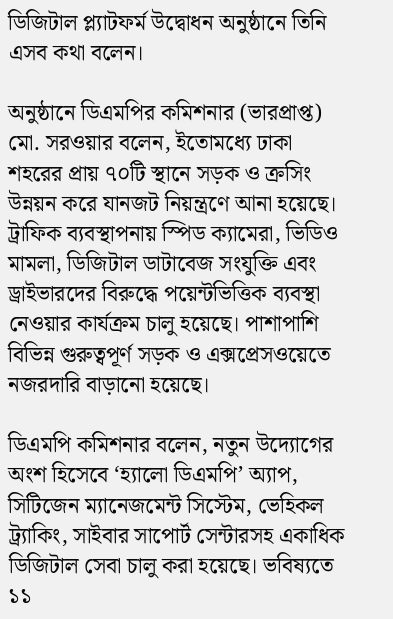ডিজিটাল প্ল্যাটফর্ম উদ্বোধন অনুষ্ঠানে তিনি এসব কথা বলেন।

অনুষ্ঠানে ডিএমপির কমিশনার (ভারপ্রাপ্ত) মো. সরওয়ার বলেন, ইতোমধ্যে ঢাকা শহরের প্রায় ৭০টি স্থানে সড়ক ও ক্রসিং উন্নয়ন করে যানজট নিয়ন্ত্রণে আনা হয়েছে। ট্রাফিক ব্যবস্থাপনায় স্পিড ক্যামেরা, ভিডিও মামলা, ডিজিটাল ডাটাবেজ সংযুক্তি এবং ড্রাইভারদের বিরুদ্ধে পয়েন্টভিত্তিক ব্যবস্থা নেওয়ার কার্যক্রম চালু হয়েছে। পাশাপাশি বিভিন্ন গুরুত্বপূর্ণ সড়ক ও এক্সপ্রেসওয়েতে নজরদারি বাড়ানো হয়েছে।

ডিএমপি কমিশনার বলেন, নতুন উদ্যোগের অংশ হিসেবে ‘হ্যালো ডিএমপি’ অ্যাপ, সিটিজেন ম্যানেজমেন্ট সিস্টেম, ভেহিকল ট্র্যাকিং, সাইবার সাপোর্ট সেন্টারসহ একাধিক ডিজিটাল সেবা চালু করা হয়েছে। ভবিষ্যতে ১১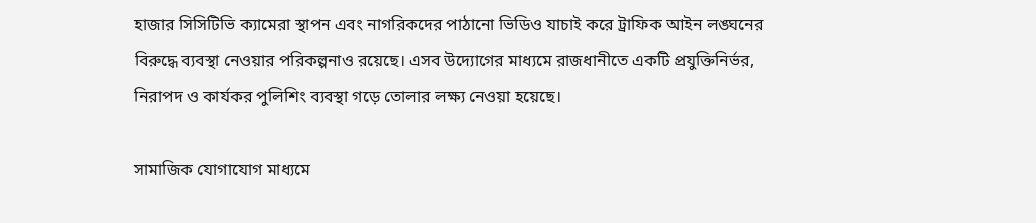হাজার সিসিটিভি ক্যামেরা স্থাপন এবং নাগরিকদের পাঠানো ভিডিও যাচাই করে ট্রাফিক আইন লঙ্ঘনের বিরুদ্ধে ব্যবস্থা নেওয়ার পরিকল্পনাও রয়েছে। এসব উদ্যোগের মাধ্যমে রাজধানীতে একটি প্রযুক্তিনির্ভর, নিরাপদ ও কার্যকর পুলিশিং ব্যবস্থা গড়ে তোলার লক্ষ্য নেওয়া হয়েছে।

সামাজিক যোগাযোগ মাধ্যমে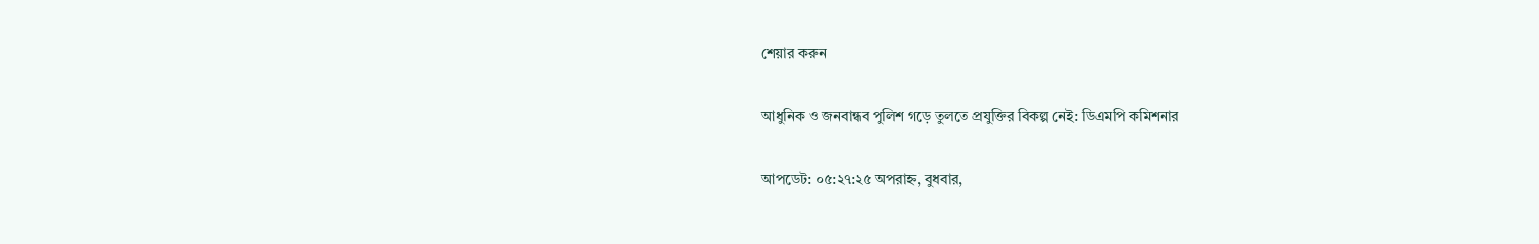শেয়ার করুন

আধুনিক ও জনবান্ধব পুলিশ গড়ে তুলতে প্রযুক্তির বিকল্প নেই: ডিএমপি কমিশনার

আপডেট: ০৫:২৭:২৫ অপরাহ্ন, বুধবার,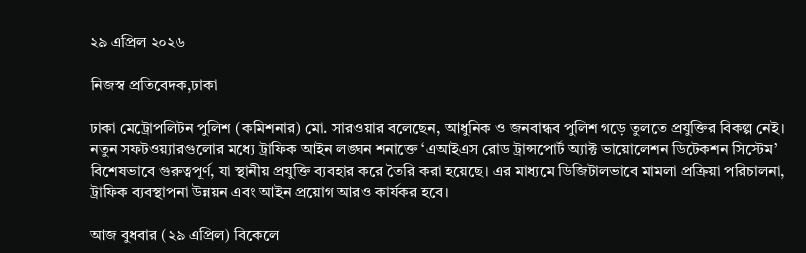২৯ এপ্রিল ২০২৬

নিজস্ব প্রতিবেদক,ঢাকা

ঢাকা মেট্রোপলিটন পুলিশ (কমিশনার) মো. সারওয়ার বলেছেন, আধুনিক ও জনবান্ধব পুলিশ গড়ে তুলতে প্রযুক্তির বিকল্প নেই। নতুন সফটওয়্যারগুলোর মধ্যে ট্রাফিক আইন লঙ্ঘন শনাক্তে ‘এআইএস রোড ট্রান্সপোর্ট অ্যাক্ট ভায়োলেশন ডিটেকশন সিস্টেম’ বিশেষভাবে গুরুত্বপূর্ণ, যা স্থানীয় প্রযুক্তি ব্যবহার করে তৈরি করা হয়েছে। এর মাধ্যমে ডিজিটালভাবে মামলা প্রক্রিয়া পরিচালনা, ট্রাফিক ব্যবস্থাপনা উন্নয়ন এবং আইন প্রয়োগ আরও কার্যকর হবে।

আজ বুধবার (২৯ এপ্রিল) বিকেলে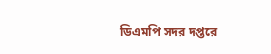ডিএমপি সদর দপ্তরে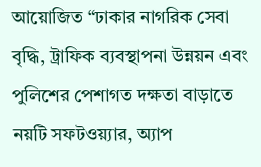আয়োজিত “ঢাকার নাগরিক সেবা বৃদ্ধি, ট্রাফিক ব্যবস্থাপনা উন্নয়ন এবং পুলিশের পেশাগত দক্ষতা বাড়াতে নয়টি সফটওয়্যার, অ্যাপ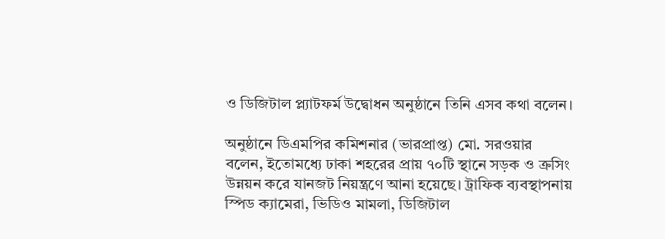ও ডিজিটাল প্ল্যাটফর্ম উদ্বোধন অনুষ্ঠানে তিনি এসব কথা বলেন।

অনুষ্ঠানে ডিএমপির কমিশনার (ভারপ্রাপ্ত) মো. সরওয়ার বলেন, ইতোমধ্যে ঢাকা শহরের প্রায় ৭০টি স্থানে সড়ক ও ক্রসিং উন্নয়ন করে যানজট নিয়ন্ত্রণে আনা হয়েছে। ট্রাফিক ব্যবস্থাপনায় স্পিড ক্যামেরা, ভিডিও মামলা, ডিজিটাল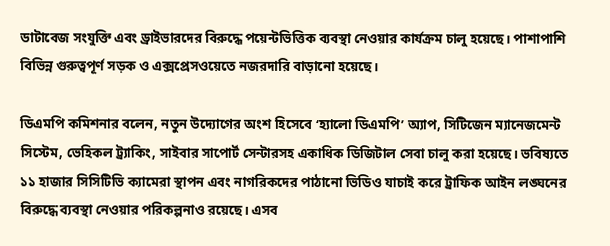ডাটাবেজ সংযুক্তি এবং ড্রাইভারদের বিরুদ্ধে পয়েন্টভিত্তিক ব্যবস্থা নেওয়ার কার্যক্রম চালু হয়েছে। পাশাপাশি বিভিন্ন গুরুত্বপূর্ণ সড়ক ও এক্সপ্রেসওয়েতে নজরদারি বাড়ানো হয়েছে।

ডিএমপি কমিশনার বলেন, নতুন উদ্যোগের অংশ হিসেবে ‘হ্যালো ডিএমপি’ অ্যাপ, সিটিজেন ম্যানেজমেন্ট সিস্টেম, ভেহিকল ট্র্যাকিং, সাইবার সাপোর্ট সেন্টারসহ একাধিক ডিজিটাল সেবা চালু করা হয়েছে। ভবিষ্যতে ১১ হাজার সিসিটিভি ক্যামেরা স্থাপন এবং নাগরিকদের পাঠানো ভিডিও যাচাই করে ট্রাফিক আইন লঙ্ঘনের বিরুদ্ধে ব্যবস্থা নেওয়ার পরিকল্পনাও রয়েছে। এসব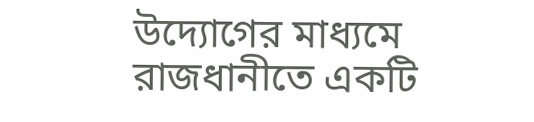উদ্যোগের মাধ্যমে রাজধানীতে একটি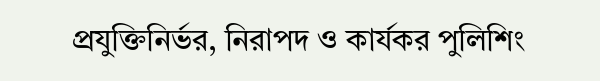প্রযুক্তিনির্ভর, নিরাপদ ও কার্যকর পুলিশিং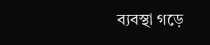ব্যবস্থা গড়ে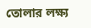তোলার লক্ষ্য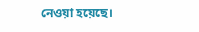নেওয়া হয়েছে।